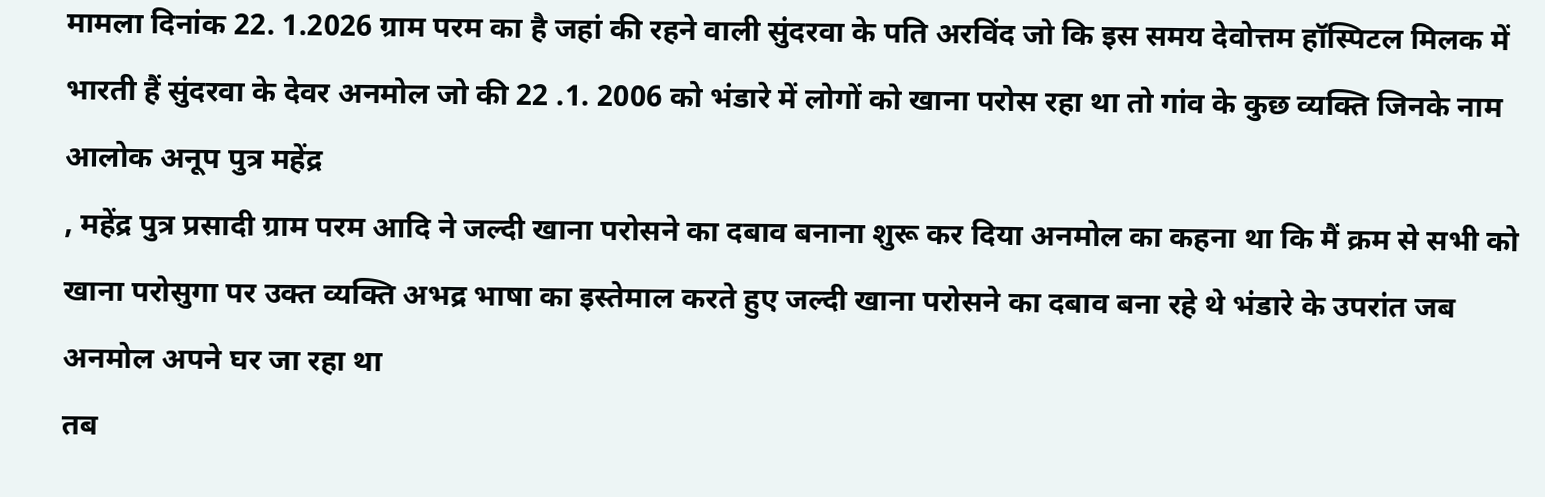मामला दिनांक 22. 1.2026 ग्राम परम का है जहां की रहने वाली सुंदरवा के पति अरविंद जो कि इस समय देवोत्तम हॉस्पिटल मिलक में भारती हैं सुंदरवा के देवर अनमोल जो की 22 .1. 2006 को भंडारे में लोगों को खाना परोस रहा था तो गांव के कुछ व्यक्ति जिनके नाम आलोक अनूप पुत्र महेंद्र
, महेंद्र पुत्र प्रसादी ग्राम परम आदि ने जल्दी खाना परोसने का दबाव बनाना शुरू कर दिया अनमोल का कहना था कि मैं क्रम से सभी को खाना परोसुगा पर उक्त व्यक्ति अभद्र भाषा का इस्तेमाल करते हुए जल्दी खाना परोसने का दबाव बना रहे थे भंडारे के उपरांत जब अनमोल अपने घर जा रहा था
तब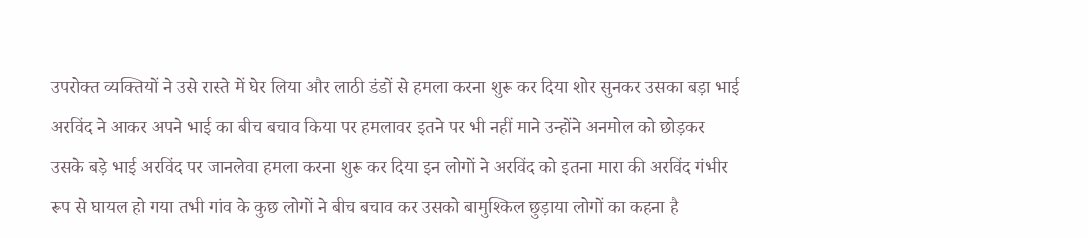उपरोक्त व्यक्तियों ने उसे रास्ते में घेर लिया और लाठी डंडों से हमला करना शुरू कर दिया शोर सुनकर उसका बड़ा भाई अरविंद ने आकर अपने भाई का बीच बचाव किया पर हमलावर इतने पर भी नहीं माने उन्होंने अनमोल को छोड़कर उसके बड़े भाई अरविंद पर जानलेवा हमला करना शुरू कर दिया इन लोगों ने अरविंद को इतना मारा की अरविंद गंभीर रूप से घायल हो गया तभी गांव के कुछ लोगों ने बीच बचाव कर उसको बामुश्किल छुड़ाया लोगों का कहना है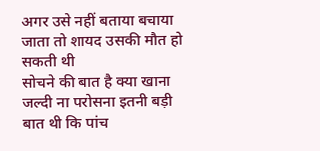अगर उसे नहीं बताया बचाया जाता तो शायद उसकी मौत हो सकती थी
सोचने की बात है क्या खाना जल्दी ना परोसना इतनी बड़ी बात थी कि पांच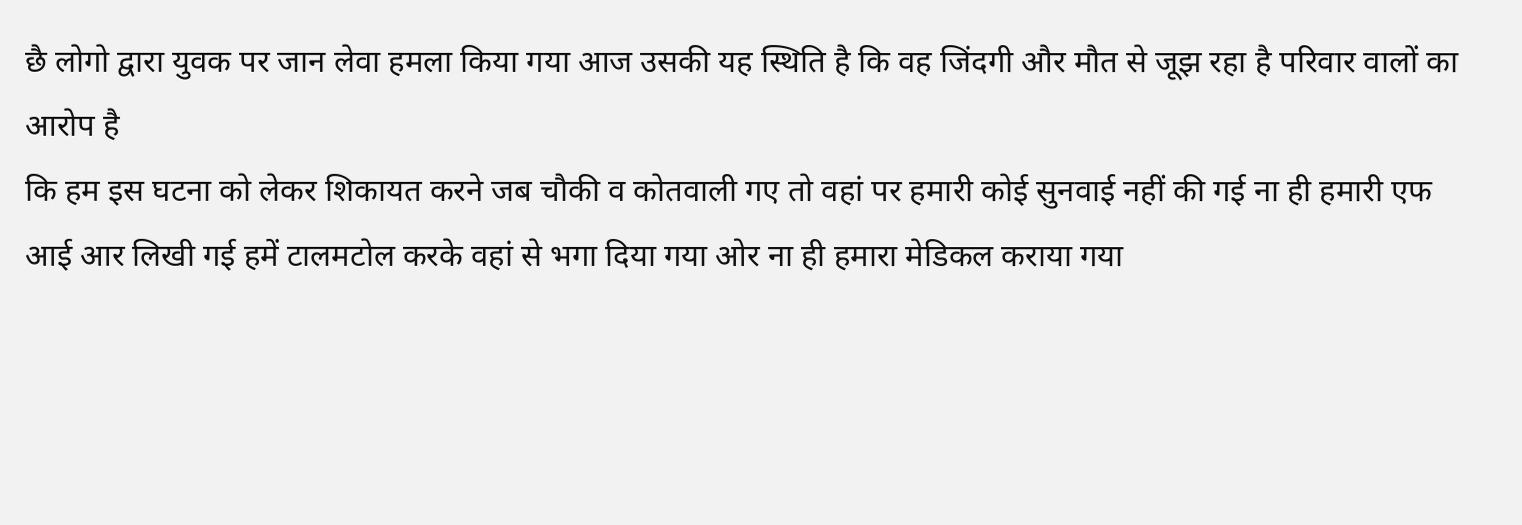छै लोगो द्वारा युवक पर जान लेवा हमला किया गया आज उसकी यह स्थिति है कि वह जिंदगी और मौत से जूझ रहा है परिवार वालों का आरोप है
कि हम इस घटना को लेकर शिकायत करने जब चौकी व कोतवाली गए तो वहां पर हमारी कोई सुनवाई नहीं की गई ना ही हमारी एफ आई आर लिखी गई हमें टालमटोल करके वहां से भगा दिया गया ओर ना ही हमारा मेडिकल कराया गया